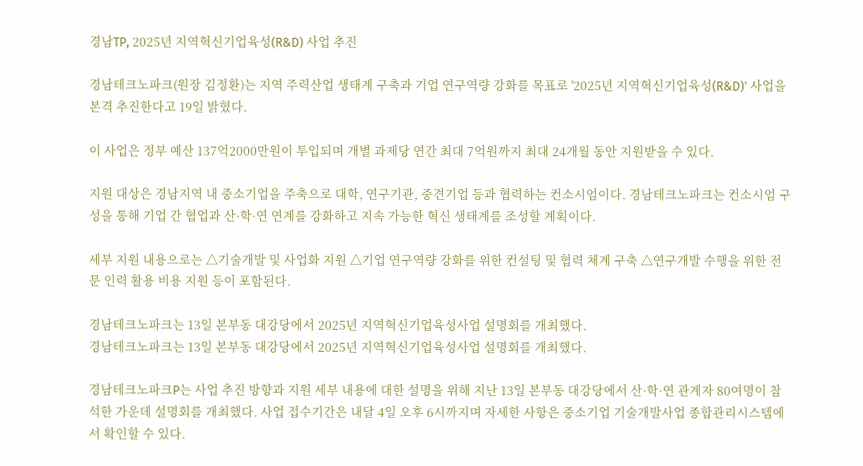경남TP, 2025년 지역혁신기업육성(R&D) 사업 추진

경남테크노파크(원장 김정환)는 지역 주력산업 생태계 구축과 기업 연구역량 강화를 목표로 '2025년 지역혁신기업육성(R&D)' 사업을 본격 추진한다고 19일 밝혔다.

이 사업은 정부 예산 137억2000만원이 투입되며 개별 과제당 연간 최대 7억원까지 최대 24개월 동안 지원받을 수 있다.

지원 대상은 경남지역 내 중소기업을 주축으로 대학, 연구기관, 중견기업 등과 협력하는 컨소시엄이다. 경남테크노파크는 컨소시엄 구성을 통해 기업 간 협업과 산·학·연 연계를 강화하고 지속 가능한 혁신 생태계를 조성할 계획이다.

세부 지원 내용으로는 △기술개발 및 사업화 지원 △기업 연구역량 강화를 위한 컨설팅 및 협력 체계 구축 △연구개발 수행을 위한 전문 인력 활용 비용 지원 등이 포함된다.

경남테크노파크는 13일 본부동 대강당에서 2025년 지역혁신기업육성사업 설명회를 개최했다.
경남테크노파크는 13일 본부동 대강당에서 2025년 지역혁신기업육성사업 설명회를 개최했다.

경남테크노파크P는 사업 추진 방향과 지원 세부 내용에 대한 설명을 위해 지난 13일 본부동 대강당에서 산·학·연 관계자 80여명이 참석한 가운데 설명회를 개최했다. 사업 접수기간은 내달 4일 오후 6시까지며 자세한 사항은 중소기업 기술개발사업 종합관리시스템에서 확인할 수 있다.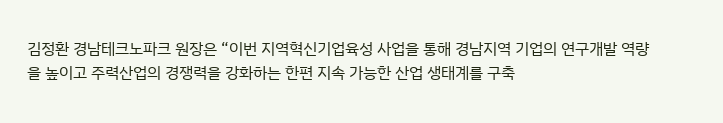김정환 경남테크노파크 원장은 “이번 지역혁신기업육성 사업을 통해 경남지역 기업의 연구개발 역량을 높이고 주력산업의 경쟁력을 강화하는 한편 지속 가능한 산업 생태계를 구축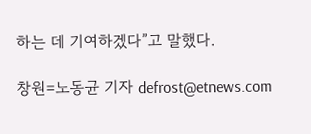하는 데 기여하겠다”고 말했다.

창원=노동균 기자 defrost@etnews.com